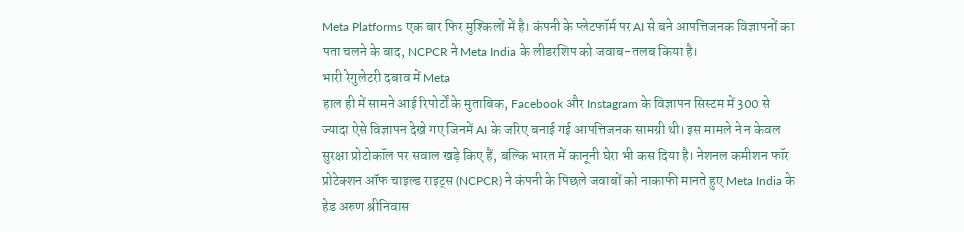Meta Platforms एक बार फिर मुश्किलों में है। कंपनी के प्लेटफॉर्म पर AI से बने आपत्तिजनक विज्ञापनों का पता चलने के बाद, NCPCR ने Meta India के लीडरशिप को जवाब-तलब किया है।
भारी रेगुलेटरी दबाव में Meta
हाल ही में सामने आई रिपोर्टों के मुताबिक, Facebook और Instagram के विज्ञापन सिस्टम में 300 से ज्यादा ऐसे विज्ञापन देखे गए जिनमें AI के जरिए बनाई गई आपत्तिजनक सामग्री थी। इस मामले ने न केवल सुरक्षा प्रोटोकॉल पर सवाल खड़े किए हैं, बल्कि भारत में कानूनी घेरा भी कस दिया है। नेशनल कमीशन फॉर प्रोटेक्शन ऑफ चाइल्ड राइट्स (NCPCR) ने कंपनी के पिछले जवाबों को नाकाफी मानते हुए Meta India के हेड अरुण श्रीनिवास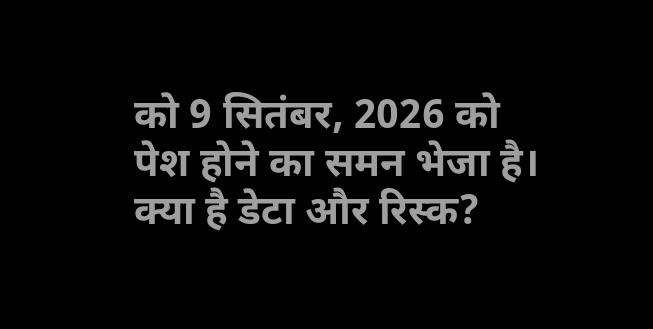को 9 सितंबर, 2026 को पेश होने का समन भेजा है।
क्या है डेटा और रिस्क?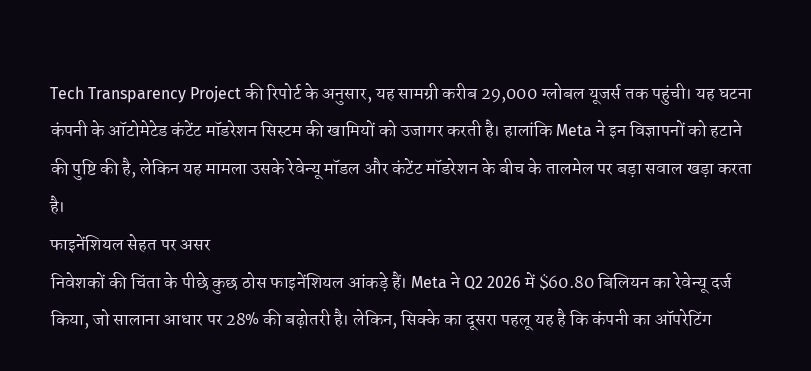Tech Transparency Project की रिपोर्ट के अनुसार, यह सामग्री करीब 29,000 ग्लोबल यूजर्स तक पहुंची। यह घटना कंपनी के ऑटोमेटेड कंटेंट मॉडरेशन सिस्टम की खामियों को उजागर करती है। हालांकि Meta ने इन विज्ञापनों को हटाने की पुष्टि की है, लेकिन यह मामला उसके रेवेन्यू मॉडल और कंटेंट मॉडरेशन के बीच के तालमेल पर बड़ा सवाल खड़ा करता है।
फाइनेंशियल सेहत पर असर
निवेशकों की चिंता के पीछे कुछ ठोस फाइनेंशियल आंकड़े हैं। Meta ने Q2 2026 में $60.80 बिलियन का रेवेन्यू दर्ज किया, जो सालाना आधार पर 28% की बढ़ोतरी है। लेकिन, सिक्के का दूसरा पहलू यह है कि कंपनी का ऑपरेटिंग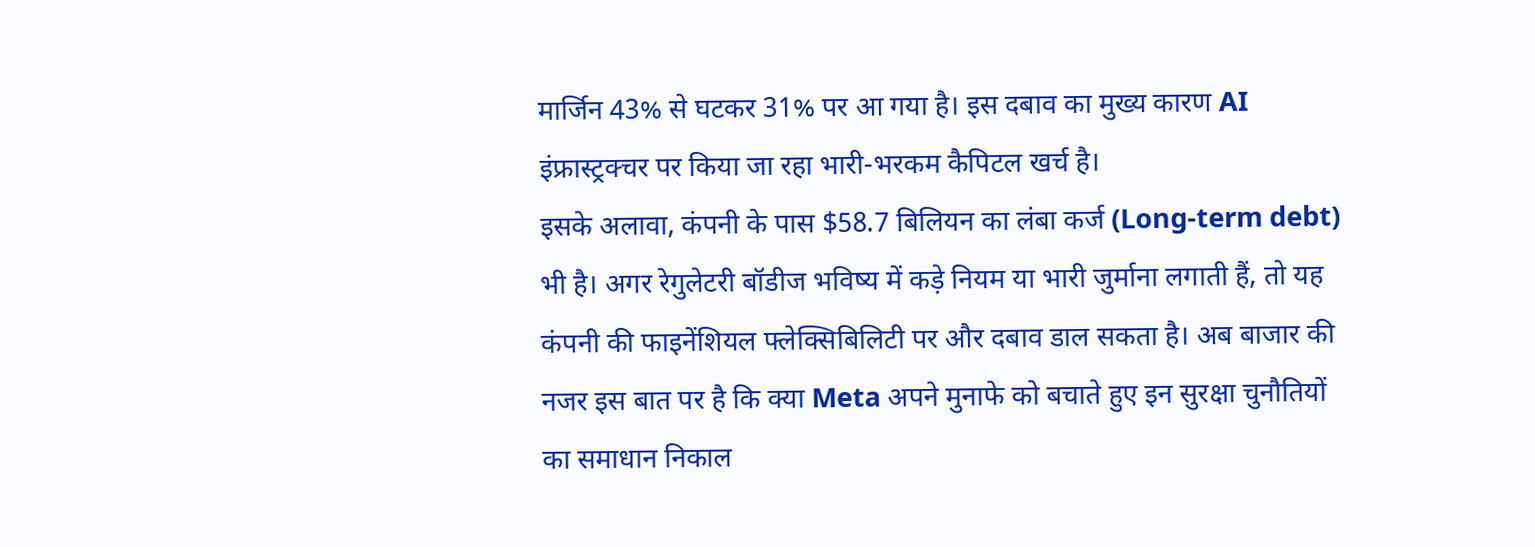मार्जिन 43% से घटकर 31% पर आ गया है। इस दबाव का मुख्य कारण AI इंफ्रास्ट्रक्चर पर किया जा रहा भारी-भरकम कैपिटल खर्च है।
इसके अलावा, कंपनी के पास $58.7 बिलियन का लंबा कर्ज (Long-term debt) भी है। अगर रेगुलेटरी बॉडीज भविष्य में कड़े नियम या भारी जुर्माना लगाती हैं, तो यह कंपनी की फाइनेंशियल फ्लेक्सिबिलिटी पर और दबाव डाल सकता है। अब बाजार की नजर इस बात पर है कि क्या Meta अपने मुनाफे को बचाते हुए इन सुरक्षा चुनौतियों का समाधान निकाल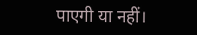पाएगी या नहीं।